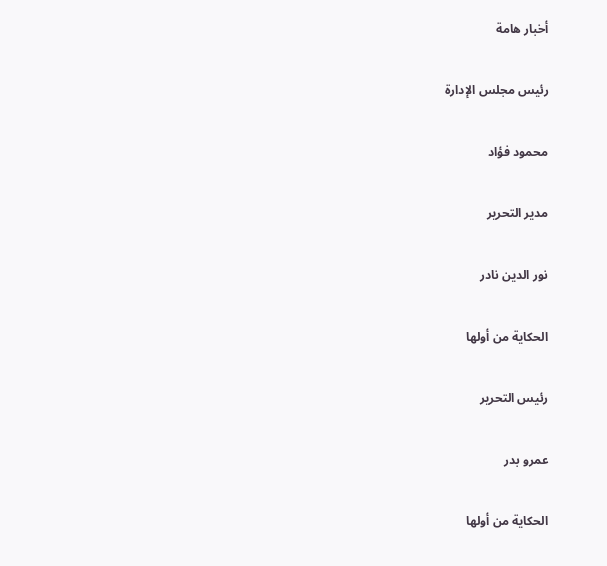أخبار هامة

رئيس مجلس الإدارة

محمود فؤاد

مدير التحرير

نور الدين نادر

الحكاية من أولها

رئيس التحرير

عمرو بدر

الحكاية من أولها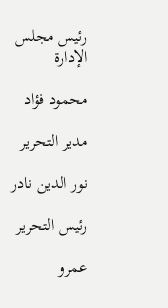رئيس مجلس الإدارة

محمود فؤاد

مدير التحرير

نور الدين نادر

رئيس التحرير

عمرو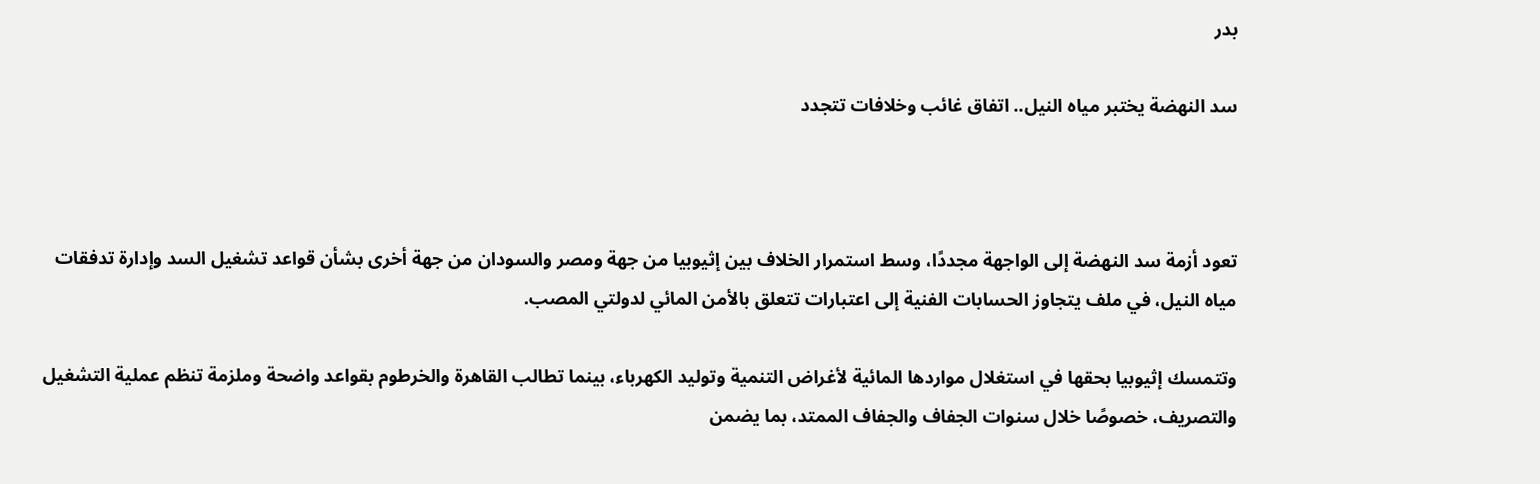بدر

سد النهضة يختبر مياه النيل.. اتفاق غائب وخلافات تتجدد



تعود أزمة سد النهضة إلى الواجهة مجددًا، وسط استمرار الخلاف بين إثيوبيا من جهة ومصر والسودان من جهة أخرى بشأن قواعد تشغيل السد وإدارة تدفقات مياه النيل، في ملف يتجاوز الحسابات الفنية إلى اعتبارات تتعلق بالأمن المائي لدولتي المصب.

وتتمسك إثيوبيا بحقها في استغلال مواردها المائية لأغراض التنمية وتوليد الكهرباء، بينما تطالب القاهرة والخرطوم بقواعد واضحة وملزمة تنظم عملية التشغيل والتصريف، خصوصًا خلال سنوات الجفاف والجفاف الممتد، بما يضمن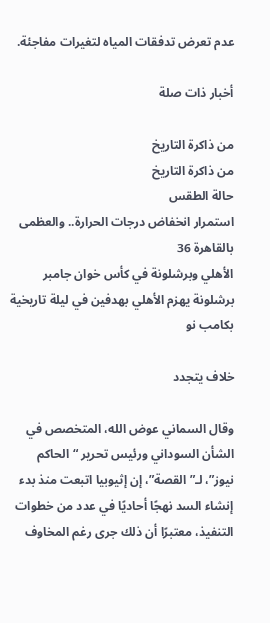عدم تعرض تدفقات المياه لتغيرات مفاجئة.

أخبار ذات صلة

من ذاكرة التاريخ
من ذاكرة التاريخ
حالة الطقس
استمرار انخفاض درجات الحرارة.. والعظمى بالقاهرة 36
الأهلي وبرشلونة في كأس خوان جامبر
برشلونة يهزم الأهلي بهدفين في ليلة تاريخية بكامب نو

خلاف يتجدد

وقال السماني عوض الله، المتخصص في الشأن السوداني ورئيس تحرير “الحاكم نيوز”، لـ”القصة”، إن إثيوبيا اتبعت منذ بدء إنشاء السد نهجًا أحاديًا في عدد من خطوات التنفيذ، معتبرًا أن ذلك جرى رغم المخاوف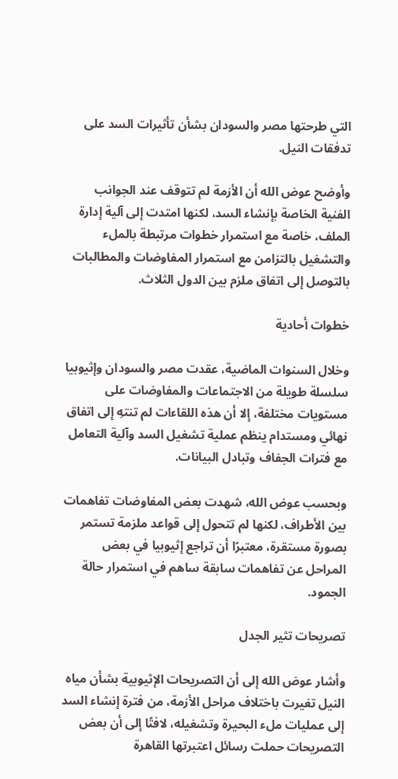التي طرحتها مصر والسودان بشأن تأثيرات السد على تدفقات النيل.

وأوضح عوض الله أن الأزمة لم تتوقف عند الجوانب الفنية الخاصة بإنشاء السد، لكنها امتدت إلى آلية إدارة الملف، خاصة مع استمرار خطوات مرتبطة بالملء والتشغيل بالتزامن مع استمرار المفاوضات والمطالبات بالتوصل إلى اتفاق ملزم بين الدول الثلاث.

خطوات أحادية

وخلال السنوات الماضية، عقدت مصر والسودان وإثيوبيا سلسلة طويلة من الاجتماعات والمفاوضات على مستويات مختلفة، إلا أن هذه اللقاءات لم تنتهِ إلى اتفاق نهائي ومستدام ينظم عملية تشغيل السد وآلية التعامل مع فترات الجفاف وتبادل البيانات.

وبحسب عوض الله، شهدت بعض المفاوضات تفاهمات بين الأطراف، لكنها لم تتحول إلى قواعد ملزمة تستمر بصورة مستقرة، معتبرًا أن تراجع إثيوبيا في بعض المراحل عن تفاهمات سابقة ساهم في استمرار حالة الجمود.

تصريحات تثير الجدل

وأشار عوض الله إلى أن التصريحات الإثيوبية بشأن مياه النيل تغيرت باختلاف مراحل الأزمة، من فترة إنشاء السد إلى عمليات ملء البحيرة وتشغيله، لافتًا إلى أن بعض التصريحات حملت رسائل اعتبرتها القاهرة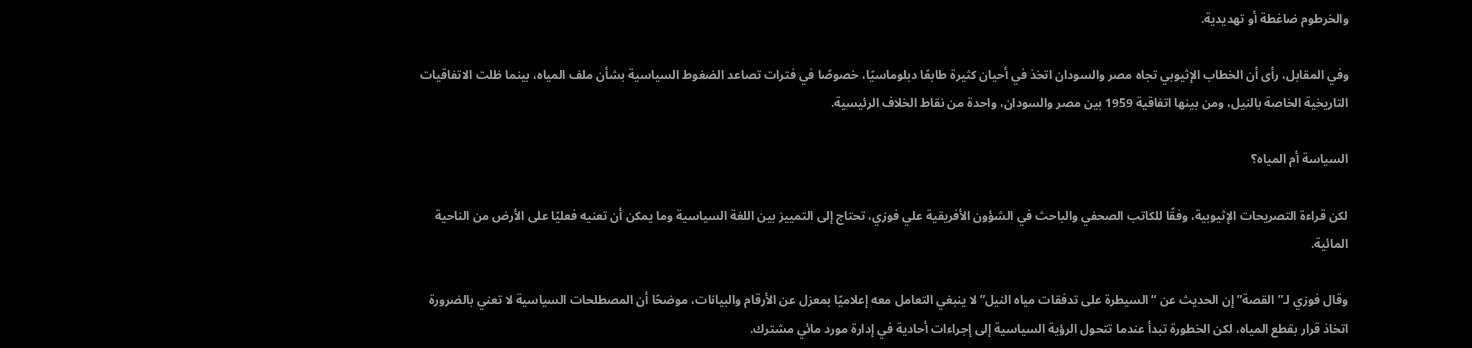والخرطوم ضاغطة أو تهديدية.

وفي المقابل، رأى أن الخطاب الإثيوبي تجاه مصر والسودان اتخذ في أحيان كثيرة طابعًا دبلوماسيًا، خصوصًا في فترات تصاعد الضغوط السياسية بشأن ملف المياه، بينما ظلت الاتفاقيات التاريخية الخاصة بالنيل، ومن بينها اتفاقية 1959 بين مصر والسودان، واحدة من نقاط الخلاف الرئيسية.

السياسة أم المياه؟

لكن قراءة التصريحات الإثيوبية، وفقًا للكاتب الصحفي والباحث في الشؤون الأفريقية علي فوزي، تحتاج إلى التمييز بين اللغة السياسية وما يمكن أن تعنيه فعليًا على الأرض من الناحية المائية.

وقال فوزي لـ”القصة” إن الحديث عن “السيطرة على تدفقات مياه النيل” لا ينبغي التعامل معه إعلاميًا بمعزل عن الأرقام والبيانات، موضحًا أن المصطلحات السياسية لا تعني بالضرورة اتخاذ قرار بقطع المياه، لكن الخطورة تبدأ عندما تتحول الرؤية السياسية إلى إجراءات أحادية في إدارة مورد مائي مشترك.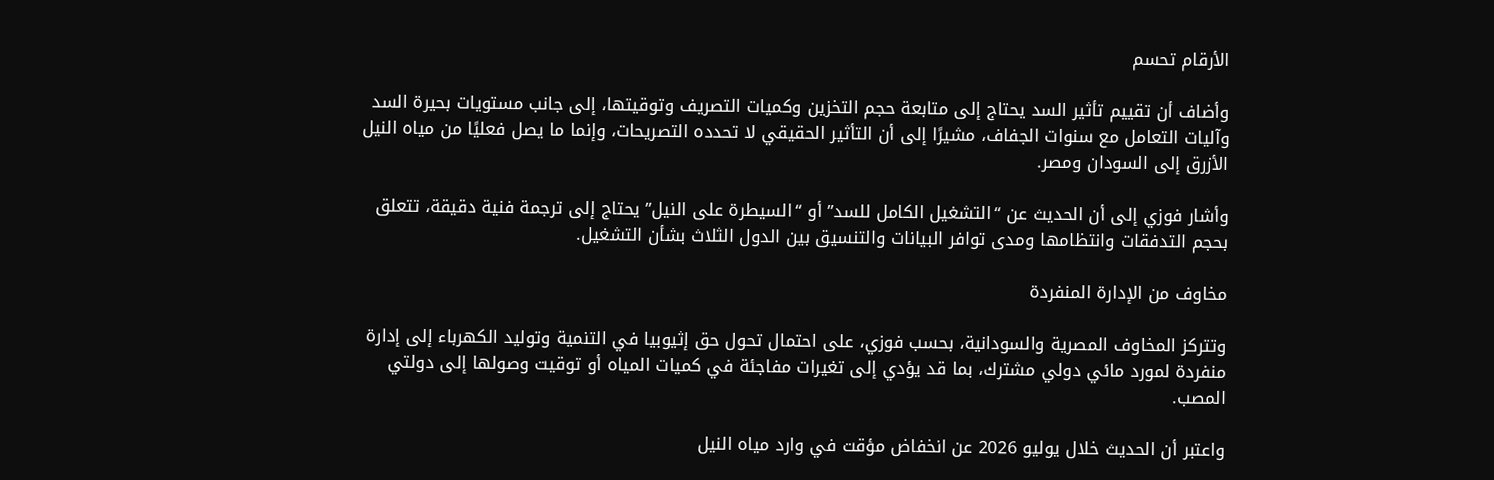الأرقام تحسم

وأضاف أن تقييم تأثير السد يحتاج إلى متابعة حجم التخزين وكميات التصريف وتوقيتها، إلى جانب مستويات بحيرة السد وآليات التعامل مع سنوات الجفاف، مشيرًا إلى أن التأثير الحقيقي لا تحدده التصريحات، وإنما ما يصل فعليًا من مياه النيل الأزرق إلى السودان ومصر.

وأشار فوزي إلى أن الحديث عن “التشغيل الكامل للسد” أو “السيطرة على النيل” يحتاج إلى ترجمة فنية دقيقة، تتعلق بحجم التدفقات وانتظامها ومدى توافر البيانات والتنسيق بين الدول الثلاث بشأن التشغيل.

مخاوف من الإدارة المنفردة

وتتركز المخاوف المصرية والسودانية، بحسب فوزي، على احتمال تحول حق إثيوبيا في التنمية وتوليد الكهرباء إلى إدارة منفردة لمورد مائي دولي مشترك، بما قد يؤدي إلى تغيرات مفاجئة في كميات المياه أو توقيت وصولها إلى دولتي المصب.

واعتبر أن الحديث خلال يوليو 2026 عن انخفاض مؤقت في وارد مياه النيل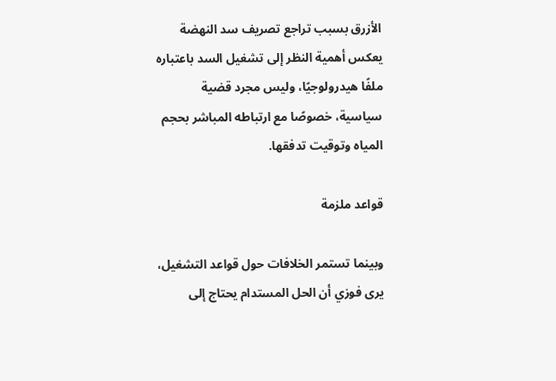الأزرق بسبب تراجع تصريف سد النهضة يعكس أهمية النظر إلى تشغيل السد باعتباره ملفًا هيدرولوجيًا، وليس مجرد قضية سياسية، خصوصًا مع ارتباطه المباشر بحجم المياه وتوقيت تدفقها.

قواعد ملزمة

وبينما تستمر الخلافات حول قواعد التشغيل، يرى فوزي أن الحل المستدام يحتاج إلى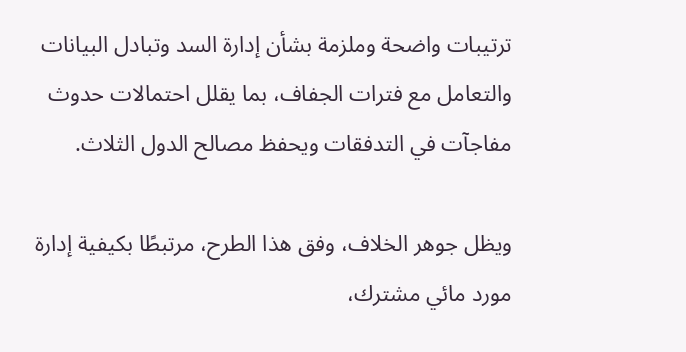ترتيبات واضحة وملزمة بشأن إدارة السد وتبادل البيانات والتعامل مع فترات الجفاف، بما يقلل احتمالات حدوث مفاجآت في التدفقات ويحفظ مصالح الدول الثلاث.

ويظل جوهر الخلاف، وفق هذا الطرح، مرتبطًا بكيفية إدارة مورد مائي مشترك،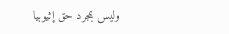وليس بمجرد حق إثيوبيا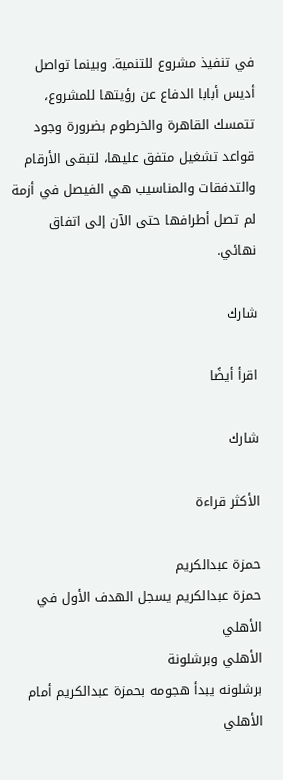في تنفيذ مشروع للتنمية. وبينما تواصل أديس أبابا الدفاع عن رؤيتها للمشروع، تتمسك القاهرة والخرطوم بضرورة وجود قواعد تشغيل متفق عليها، لتبقى الأرقام والتدفقات والمناسيب هي الفيصل في أزمة لم تصل أطرافها حتى الآن إلى اتفاق نهائي.

شارك

اقرأ أيضًا

شارك

الأكثر قراءة

حمزة عبدالكريم
حمزة عبدالكريم يسجل الهدف الأول في الأهلي
الأهلي وبرشلونة
برشلونه يبدأ هجومه بحمزة عبدالكريم أمام الأهلي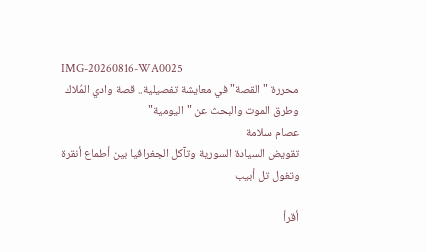IMG-20260816-WA0025
محررة "القصة" في معايشة تفصيلية.. قصة وادي المُلاك وطرق الموت والبحث عن "اليومية"
عصام سلامة
تقويض السيادة السورية وتآكل الجغرافيا بين أطماع أنقرة وتغول تل أبيب

أقرأ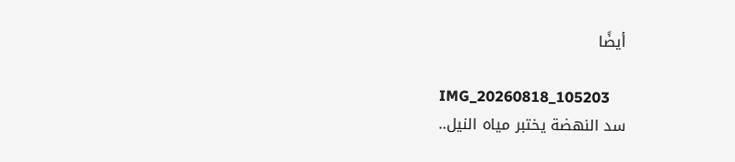أيضًا

IMG_20260818_105203
سد النهضة يختبر مياه النيل..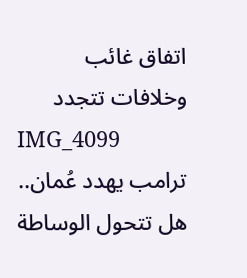اتفاق غائب وخلافات تتجدد
IMG_4099
ترامب يهدد عُمان.. هل تتحول الوساطة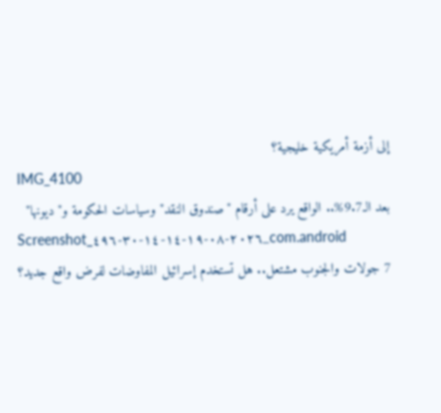إلى أزمة أمريكية خليجية؟
IMG_4100
بعد الـ9.7%.. الواقع يرد على أرقام "صندوق النقد" وسياسات الحكومة و"ديونها"
Screenshot_٢٠٢٦-٠٨-١٩-١٤-١٤-٣٠-٤٩٦_com.android
7 جولات والجنوب مشتعل.. هل تستخدم إسرائيل المفاوضات لفرض واقع جديد؟